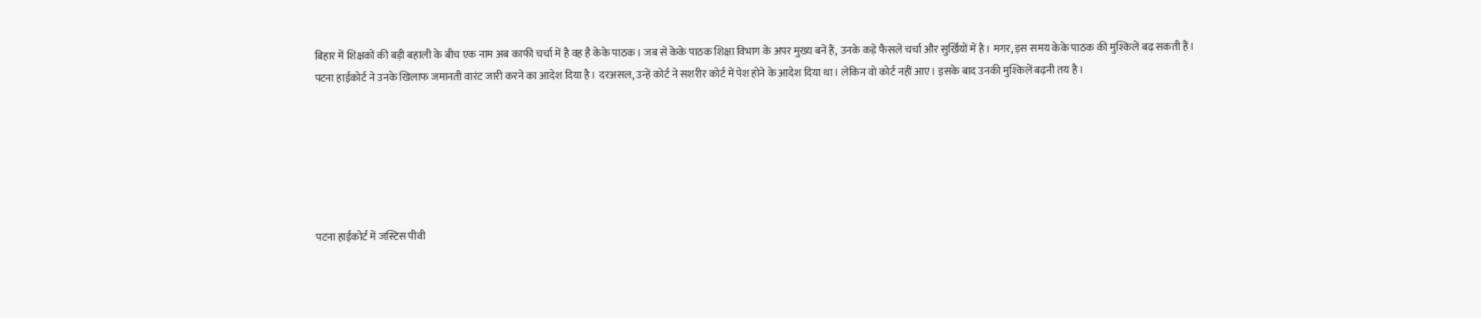बिहार में शिक्षकों की बड़ी बहाली के बीच एक नाम अब काफी चर्चा में है वह है केके पाठक। जब से केके पाठक शिक्षा विभाग के अपर मुख्य बनें हैं, उनके कड़े फैसले चर्चा और सुर्खियों में है। मगर, इस समय केके पाठक की मुश्किलें बढ़ सकती हैं।
पटना हाईकोर्ट ने उनके खिलाफ जमानती वारंट जारी करने का आदेश दिया है। दरअसल, उन्हें कोर्ट ने सशरीर कोर्ट में पेश होने के आदेश दिया था। लेकिन वो कोर्ट नहीं आए। इसके बाद उनकी मुश्किलें बढ़नी तय है।






पटना हाईकोर्ट में जस्टिस पीवी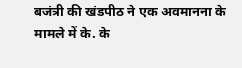बजंत्री की खंडपीठ ने एक अवमानना के मामले में के. के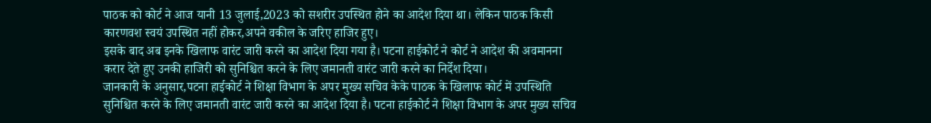पाठक को कोर्ट ने आज यानी 13 जुलाई,2023 को सशरीर उपस्थित होने का आदेश दिया था। लेकिन पाठक किसी कारणवश स्वयं उपस्थित नहीं होकर,अपने वकील के जरिए हाजिर हुए।
इसके बाद अब इनके खिलाफ वारंट जारी करने का आदेश दिया गया है। पटना हाईकोर्ट ने कोर्ट ने आदेश की अवमानना करार देते हुए उनकी हाजिरी को सुनिश्चित करने के लिए जमानती वारंट जारी करने का निर्देश दिया।
जानकारी के अनुसार,पटना हाईकोर्ट ने शिक्षा विभाग के अपर मुख्य सचिव केके पाठक के खिलाफ कोर्ट में उपस्थिति सुनिश्चित करने के लिए जमानती वारंट जारी करने का आदेश दिया है। पटना हाईकोर्ट ने शिक्षा विभाग के अपर मुख्य सचिव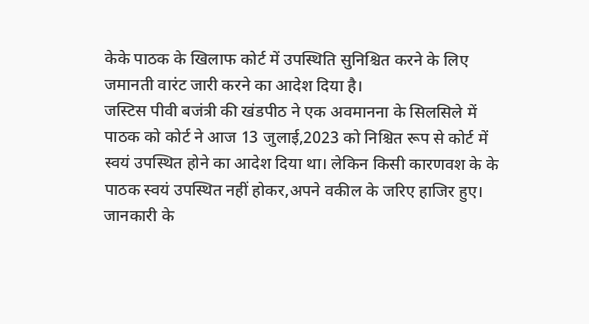केके पाठक के खिलाफ कोर्ट में उपस्थिति सुनिश्चित करने के लिए जमानती वारंट जारी करने का आदेश दिया है।
जस्टिस पीवी बजंत्री की खंडपीठ ने एक अवमानना के सिलसिले में पाठक को कोर्ट ने आज 13 जुलाई,2023 को निश्चित रूप से कोर्ट में स्वयं उपस्थित होने का आदेश दिया था। लेकिन किसी कारणवश के के पाठक स्वयं उपस्थित नहीं होकर,अपने वकील के जरिए हाजिर हुए।
जानकारी के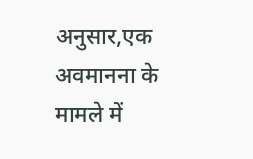अनुसार,एक अवमानना के मामले में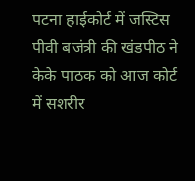पटना हाईकोर्ट में जस्टिस पीवी बजंत्री की खंडपीठ ने केके पाठक को आज कोर्ट में सशरीर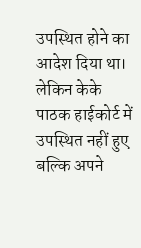उपस्थित होने का आदेश दिया था। लेकिन केके पाठक हाईकोर्ट में उपस्थित नहीं हुए बल्कि अपने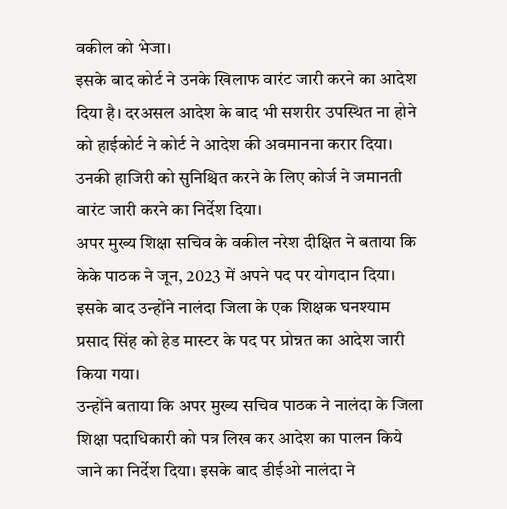वकील को भेजा।
इसके बाद कोर्ट ने उनके खिलाफ वारंट जारी करने का आदेश दिया है। दरअसल आदेश के बाद भी सशरीर उपस्थित ना होने को हाईकोर्ट ने कोर्ट ने आदेश की अवमानना करार दिया। उनकी हाजिरी को सुनिश्चित करने के लिए कोर्ज ने जमानती वारंट जारी करने का निर्देश दिया।
अपर मुख्य शिक्षा सचिव के वकील नरेश दीक्षित ने बताया कि केके पाठक ने जून, 2023 में अपने पद पर योगदान दिया। इसके बाद उन्होंने नालंदा जिला के एक शिक्षक घनश्याम प्रसाद सिंह को हेड मास्टर के पद पर प्रोन्नत का आदेश जारी किया गया।
उन्होंने बताया कि अपर मुख्य सचिव पाठक ने नालंदा के जिला शिक्षा पदाधिकारी को पत्र लिख कर आदेश का पालन किये जाने का निर्देश दिया। इसके बाद डीईओ नालंदा ने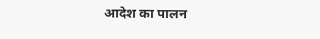आदेश का पालन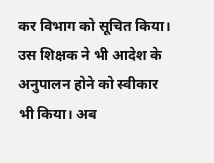कर विभाग को सूचित किया। उस शिक्षक ने भी आदेश के अनुपालन होने को स्वीकार भी किया। अब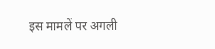इस मामलें पर अगली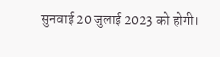सुनवाई 20 जुलाई 2023 को होगी।